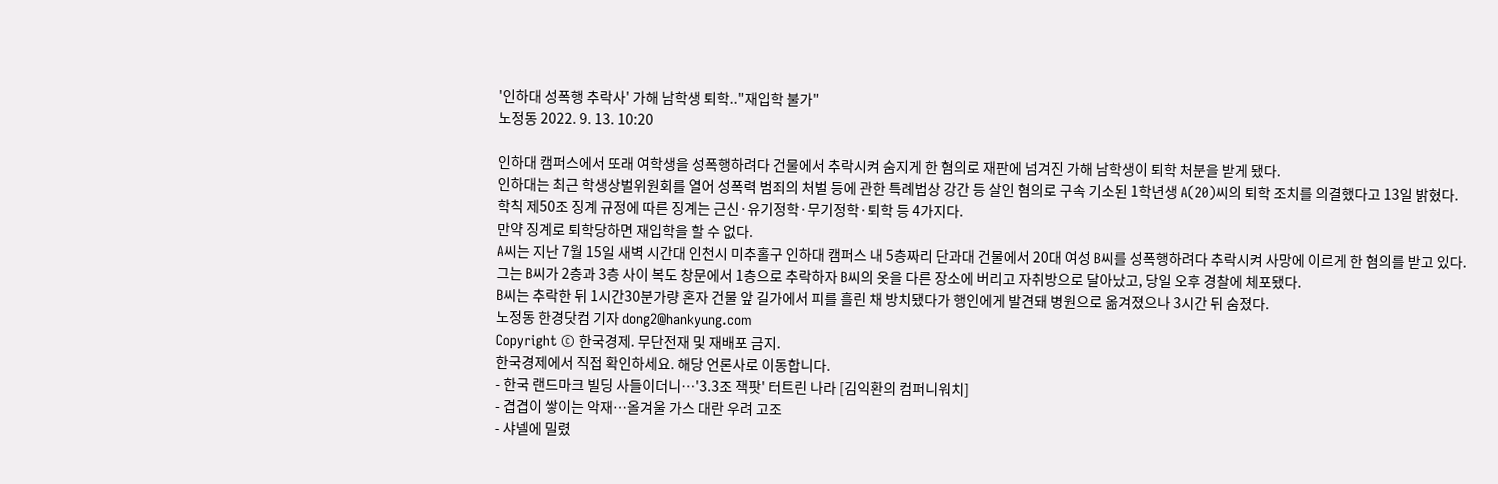'인하대 성폭행 추락사' 가해 남학생 퇴학.."재입학 불가"
노정동 2022. 9. 13. 10:20

인하대 캠퍼스에서 또래 여학생을 성폭행하려다 건물에서 추락시켜 숨지게 한 혐의로 재판에 넘겨진 가해 남학생이 퇴학 처분을 받게 됐다.
인하대는 최근 학생상벌위원회를 열어 성폭력 범죄의 처벌 등에 관한 특례법상 강간 등 살인 혐의로 구속 기소된 1학년생 A(20)씨의 퇴학 조치를 의결했다고 13일 밝혔다.
학칙 제50조 징계 규정에 따른 징계는 근신·유기정학·무기정학·퇴학 등 4가지다.
만약 징계로 퇴학당하면 재입학을 할 수 없다.
A씨는 지난 7월 15일 새벽 시간대 인천시 미추홀구 인하대 캠퍼스 내 5층짜리 단과대 건물에서 20대 여성 B씨를 성폭행하려다 추락시켜 사망에 이르게 한 혐의를 받고 있다.
그는 B씨가 2층과 3층 사이 복도 창문에서 1층으로 추락하자 B씨의 옷을 다른 장소에 버리고 자취방으로 달아났고, 당일 오후 경찰에 체포됐다.
B씨는 추락한 뒤 1시간30분가량 혼자 건물 앞 길가에서 피를 흘린 채 방치됐다가 행인에게 발견돼 병원으로 옮겨졌으나 3시간 뒤 숨졌다.
노정동 한경닷컴 기자 dong2@hankyung.com
Copyright © 한국경제. 무단전재 및 재배포 금지.
한국경제에서 직접 확인하세요. 해당 언론사로 이동합니다.
- 한국 랜드마크 빌딩 사들이더니…'3.3조 잭팟' 터트린 나라 [김익환의 컴퍼니워치]
- 겹겹이 쌓이는 악재…올겨울 가스 대란 우려 고조
- 샤넬에 밀렸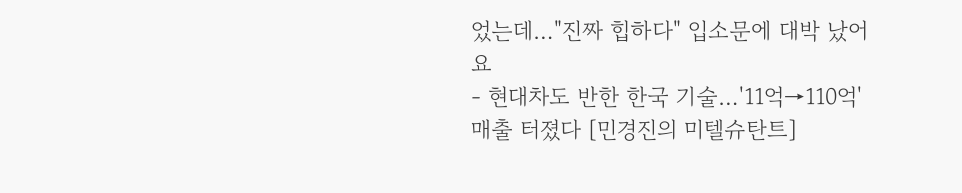었는데…"진짜 힙하다" 입소문에 대박 났어요
- 현대차도 반한 한국 기술…'11억→110억' 매출 터졌다 [민경진의 미텔슈탄트]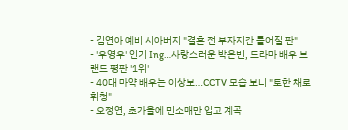- 김연아 예비 시아버지 "결혼 전 부자지간 틀어질 판"
- '우영우' 인기 Ing…사랑스러운 박은빈, 드라마 배우 브랜드 평판 '1위'
- 40대 마약 배우는 이상보…CCTV 모습 보니 "토한 채로 휘청"
- 오정연, 초가을에 민소매만 입고 계곡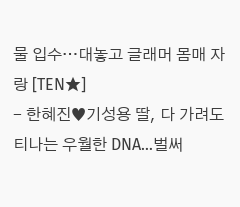물 입수…대놓고 글래머 몸매 자랑 [TEN★]
- 한혜진♥기성용 딸, 다 가려도 티나는 우월한 DNA…벌써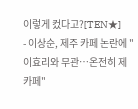이렇게 컸다고?[TEN★]
- 이상순, 제주 카페 논란에 "이효리와 무관…온전히 제 카페"